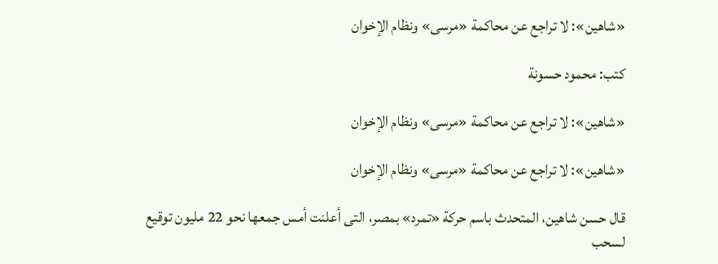«شاهين»: لا تراجع عن محاكمة «مرسى» ونظام الإخوان

كتب: محمود حسونة

«شاهين»: لا تراجع عن محاكمة «مرسى» ونظام الإخوان

«شاهين»: لا تراجع عن محاكمة «مرسى» ونظام الإخوان

قال حسن شاهين، المتحدث باسم حركة «تمرد» بمصر، التى أعلنت أمس جمعها نحو 22 مليون توقيع لسحب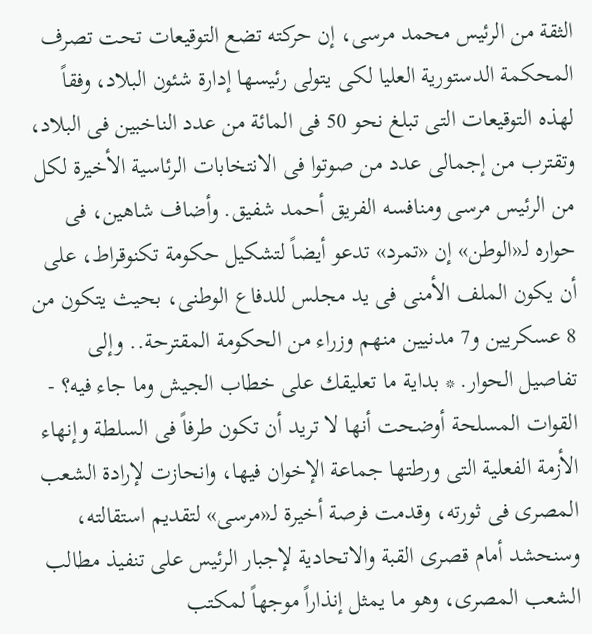الثقة من الرئيس محمد مرسى، إن حركته تضع التوقيعات تحت تصرف المحكمة الدستورية العليا لكى يتولى رئيسها إدارة شئون البلاد، وفقاً لهذه التوقيعات التى تبلغ نحو 50 فى المائة من عدد الناخبين فى البلاد، وتقترب من إجمالى عدد من صوتوا فى الانتخابات الرئاسية الأخيرة لكل من الرئيس مرسى ومنافسه الفريق أحمد شفيق. وأضاف شاهين، فى حواره لـ«الوطن» إن «تمرد» تدعو أيضاً لتشكيل حكومة تكنوقراط، على أن يكون الملف الأمنى فى يد مجلس للدفاع الوطنى، بحيث يتكون من 8 عسكريين و7 مدنيين منهم وزراء من الحكومة المقترحة.. وإلى تفاصيل الحوار. * بداية ما تعليقك على خطاب الجيش وما جاء فيه؟ - القوات المسلحة أوضحت أنها لا تريد أن تكون طرفاً فى السلطة وإنهاء الأزمة الفعلية التى ورطتها جماعة الإخوان فيها، وانحازت لإرادة الشعب المصرى فى ثورته، وقدمت فرصة أخيرة لـ«مرسى» لتقديم استقالته، وسنحشد أمام قصرى القبة والاتحادية لإجبار الرئيس على تنفيذ مطالب الشعب المصرى، وهو ما يمثل إنذاراً موجهاً لمكتب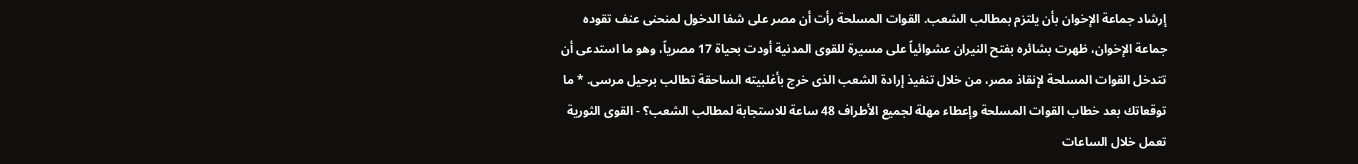إرشاد جماعة الإخوان بأن يلتزم بمطالب الشعب. القوات المسلحة رأت أن مصر على شفا الدخول لمنحنى عنف تقوده جماعة الإخوان، ظهرت بشائره بفتح النيران عشوائياً على مسيرة للقوى المدنية أودت بحياة 17 مصرياً، وهو ما استدعى أن تتدخل القوات المسلحة لإنقاذ مصر، من خلال تنفيذ إرادة الشعب الذى خرج بأغلبيته الساحقة تطالب برحيل مرسى. * ما توقعاتك بعد خطاب القوات المسلحة وإعطاء مهلة لجميع الأطراف 48 ساعة للاستجابة لمطالب الشعب؟ - القوى الثورية تعمل خلال الساعات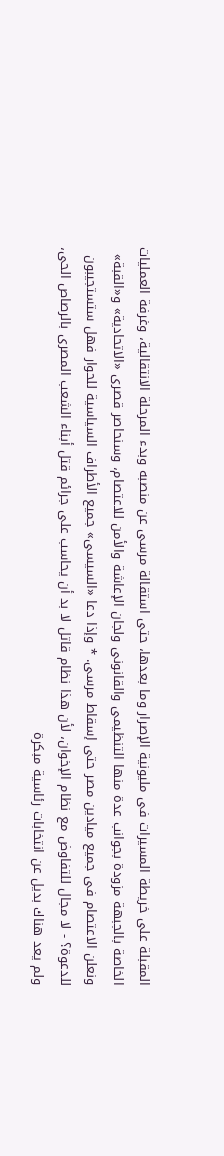المقبلة على خريطة المسيرات فى مليونية الإصرار وما بعدها، حتى استقالة مرسى عن منصبه وبدء المرحلة الانتقالية، وغرفة العمليات الخاصة بالجبهة مزودة بجوانب عدة منها التنظيمى والقانونى ولجان الإعاشة والأمن للاعتصام، وسنحاصر قصرى «الاتحادية» و«القبة» ونعلن الاعتصام فى جميع ميادين مصر حتى إسقاط مرسى. * وإذا دعا «السيسى» جميع الأطراف السياسية للحوار فهل ستستجيبون للدعوة؟ - لا مجال للتفاوض مع نظام الإخوان، لأن هذا نظام قاتل لا بد أن يحاسب على جرائم قتل أبناء الشعب المصرى بالرصاص الحى، ولم يعد هناك بديل عن انتخابات رئاسية مبكرة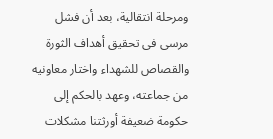ومرحلة انتقالية، بعد أن فشل مرسى فى تحقيق أهداف الثورة والقصاص للشهداء واختار معاونيه من جماعته، وعهد بالحكم إلى حكومة ضعيفة أورثتنا مشكلات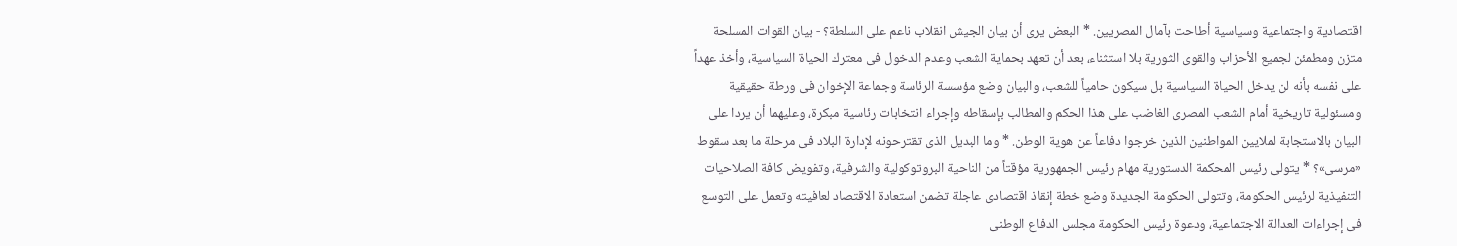اقتصادية واجتماعية وسياسية أطاحت بآمال المصريين. * البعض يرى أن بيان الجيش انقلاب ناعم على السلطة؟ - بيان القوات المسلحة متزن ومطمئن لجميع الأحزاب والقوى الثورية بلا استثناء، بعد أن تعهد بحماية الشعب وعدم الدخول فى معترك الحياة السياسية، وأخذ عهداً على نفسه بأنه لن يدخل الحياة السياسية بل سيكون حامياً للشعب، والبيان وضع مؤسسة الرئاسة وجماعة الإخوان فى ورطة حقيقية ومسئولية تاريخية أمام الشعب المصرى الغاضب على هذا الحكم والمطالب بإسقاطه وإجراء انتخابات رئاسية مبكرة، وعليهما أن يردا على البيان بالاستجابة لملايين المواطنين الذين خرجوا دفاعاً عن هوية الوطن. * وما البديل الذى تقترحونه لإدارة البلاد فى مرحلة ما بعد سقوط «مرسى»؟ * يتولى رئيس المحكمة الدستورية مهام رئيس الجمهورية مؤقتاً من الناحية البروتوكولية والشرفية، وتفويض كافة الصلاحيات التنفيذية لرئيس الحكومة، وتتولى الحكومة الجديدة وضع خطة إنقاذ اقتصادى عاجلة تضمن استعادة الاقتصاد لعافيته وتعمل على التوسع فى إجراءات العدالة الاجتماعية، ودعوة رئيس الحكومة مجلس الدفاع الوطنى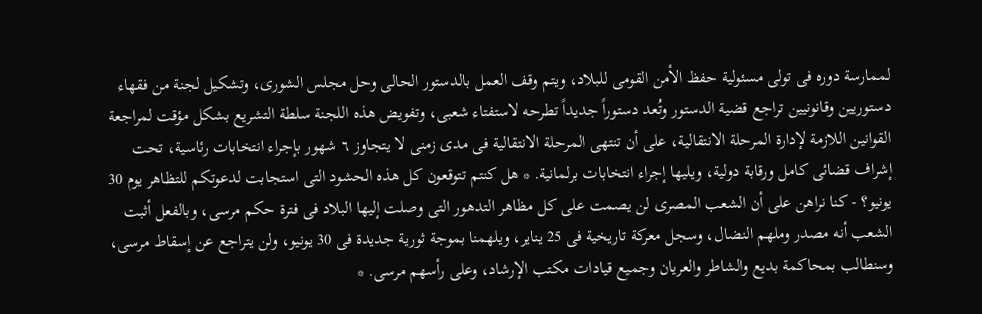لممارسة دوره فى تولى مسئولية حفظ الأمن القومى للبلاد، ويتم وقف العمل بالدستور الحالى وحل مجلس الشورى، وتشكيل لجنة من فقهاء دستوريين وقانونيين تراجع قضية الدستور وتُعد دستوراً جديداً تطرحه لاستفتاء شعبى، وتفويض هذه اللجنة سلطة التشريع بشكل مؤقت لمراجعة القوانين اللازمة لإدارة المرحلة الانتقالية، على أن تنتهى المرحلة الانتقالية فى مدى زمنى لا يتجاوز ٦ شهور بإجراء انتخابات رئاسية، تحت إشراف قضائى كامل ورقابة دولية، ويليها إجراء انتخابات برلمانية. * هل كنتم تتوقعون كل هذه الحشود التى استجابت لدعوتكم للتظاهر يوم 30 يونيو؟ - كنا نراهن على أن الشعب المصرى لن يصمت على كل مظاهر التدهور التى وصلت إليها البلاد فى فترة حكم مرسى، وبالفعل أثبت الشعب أنه مصدر وملهم النضال، وسجل معركة تاريخية فى 25 يناير، ويلهمنا بموجة ثورية جديدة فى 30 يونيو، ولن يتراجع عن إسقاط مرسى، وسنطالب بمحاكمة بديع والشاطر والعريان وجميع قيادات مكتب الإرشاد، وعلى رأسهم مرسى. *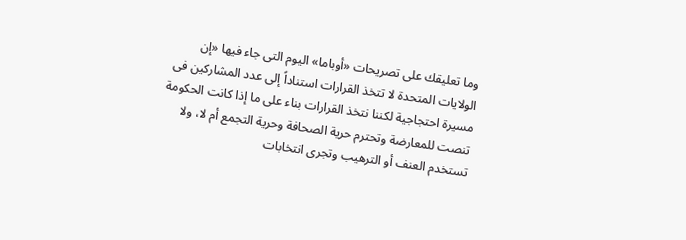وما تعليقك على تصريحات «أوباما» اليوم التى جاء فيها «إن الولايات المتحدة لا تتخذ القرارات استناداً إلى عدد المشاركين فى مسيرة احتجاجية لكننا نتخذ القرارات بناء على ما إذا كانت الحكومة تنصت للمعارضة وتحترم حرية الصحافة وحرية التجمع أم لا، ولا تستخدم العنف أو الترهيب وتجرى انتخابات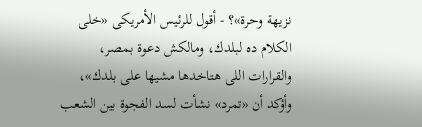نزيهة وحرة»؟ - أقول للرئيس الأمريكى «خلى الكلام ده لبلدك، ومالكش دعوة بمصر، والقرارات اللى هتاخدها مشيها على بلدك»، وأؤكد أن «تمرد» نشأت لسد الفجوة بين الشعب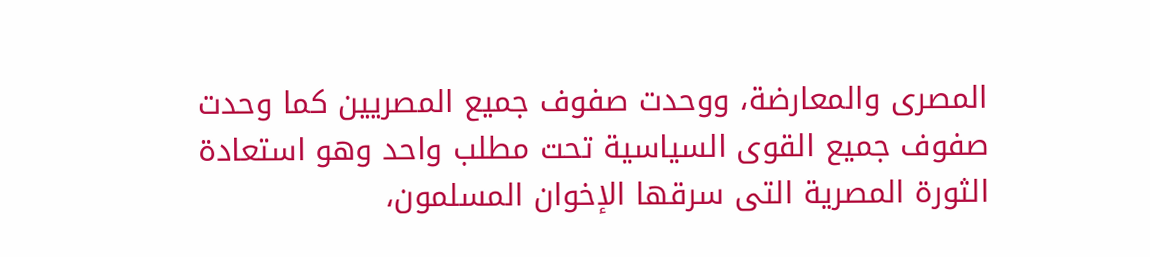المصرى والمعارضة، ووحدت صفوف جميع المصريين كما وحدت صفوف جميع القوى السياسية تحت مطلب واحد وهو استعادة الثورة المصرية التى سرقها الإخوان المسلمون،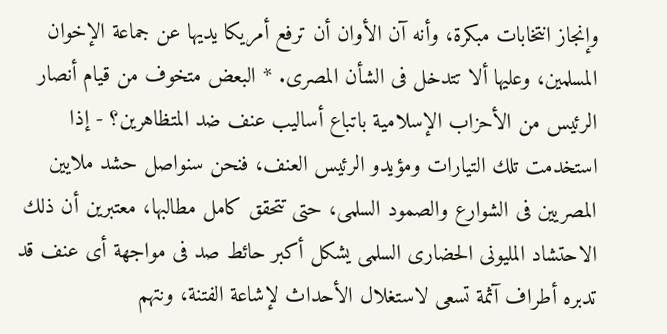وإنجاز انتخابات مبكرة، وأنه آن الأوان أن ترفع أمريكا يديها عن جماعة الإخوان المسلمين، وعليها ألا تتدخل فى الشأن المصرى. * البعض متخوف من قيام أنصار الرئيس من الأحزاب الإسلامية باتباع أساليب عنف ضد المتظاهرين؟ - إذا استخدمت تلك التيارات ومؤيدو الرئيس العنف، فنحن سنواصل حشد ملايين المصريين فى الشوارع والصمود السلمى، حتى تتحقق كامل مطالبها، معتبرين أن ذلك الاحتشاد المليونى الحضارى السلمى يشكل أكبر حائط صد فى مواجهة أى عنف قد تدبره أطراف آثمة تسعى لاستغلال الأحداث لإشاعة الفتنة، ونتهم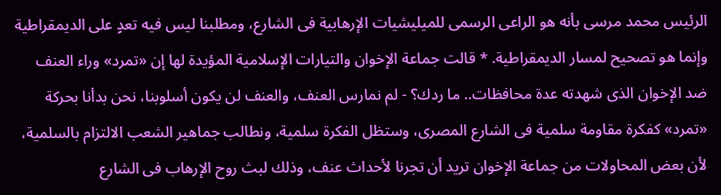الرئيس محمد مرسى بأنه هو الراعى الرسمى للميليشيات الإرهابية فى الشارع، ومطلبنا ليس فيه تعدٍ على الديمقراطية وإنما هو تصحيح لمسار الديمقراطية. * قالت جماعة الإخوان والتيارات الإسلامية المؤيدة لها إن «تمرد» وراء العنف ضد الإخوان الذى شهدته عدة محافظات.. ما ردك؟ - لم نمارس العنف، والعنف لن يكون أسلوبنا، نحن بدأنا بحركة «تمرد» كفكرة مقاومة سلمية فى الشارع المصرى، وستظل الفكرة سلمية، ونطالب جماهير الشعب الالتزام بالسلمية، لأن بعض المحاولات من جماعة الإخوان تريد أن تجرنا لأحداث عنف، وذلك لبث روح الإرهاب فى الشارع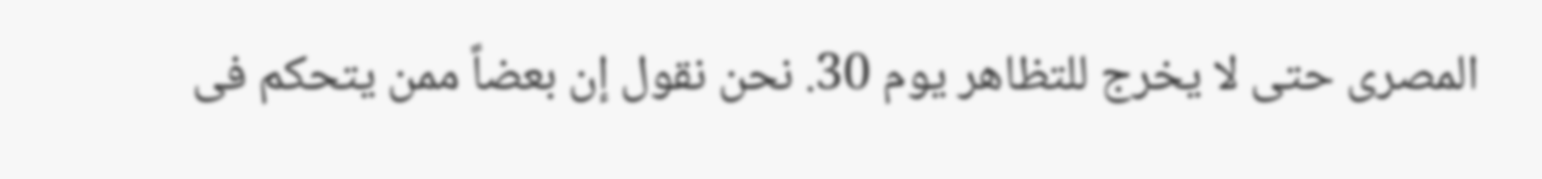المصرى حتى لا يخرج للتظاهر يوم 30. نحن نقول إن بعضاً ممن يتحكم فى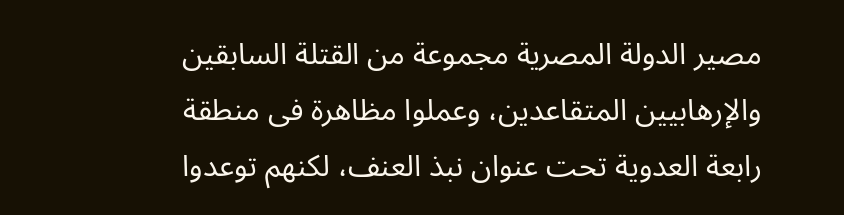مصير الدولة المصرية مجموعة من القتلة السابقين والإرهابيين المتقاعدين، وعملوا مظاهرة فى منطقة رابعة العدوية تحت عنوان نبذ العنف، لكنهم توعدوا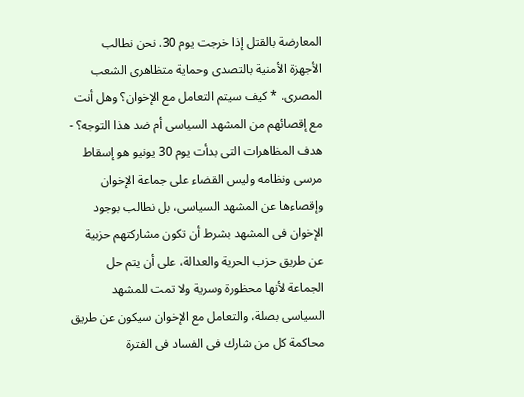المعارضة بالقتل إذا خرجت يوم 30. نحن نطالب الأجهزة الأمنية بالتصدى وحماية متظاهرى الشعب المصرى. * كيف سيتم التعامل مع الإخوان؟ وهل أنت مع إقصائهم من المشهد السياسى أم ضد هذا التوجه؟ - هدف المظاهرات التى بدأت يوم 30 يونيو هو إسقاط مرسى ونظامه وليس القضاء على جماعة الإخوان وإقصاءها عن المشهد السياسى، بل نطالب بوجود الإخوان فى المشهد بشرط أن تكون مشاركتهم حزبية عن طريق حزب الحرية والعدالة، على أن يتم حل الجماعة لأنها محظورة وسرية ولا تمت للمشهد السياسى بصلة، والتعامل مع الإخوان سيكون عن طريق محاكمة كل من شارك فى الفساد فى الفترة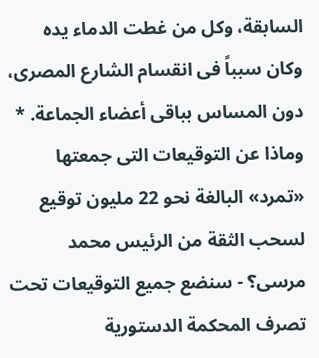السابقة، وكل من غطت الدماء يده وكان سبباً فى انقسام الشارع المصرى، دون المساس بباقى أعضاء الجماعة. * وماذا عن التوقيعات التى جمعتها «تمرد» البالغة نحو 22 مليون توقيع لسحب الثقة من الرئيس محمد مرسى؟ - سنضع جميع التوقيعات تحت تصرف المحكمة الدستورية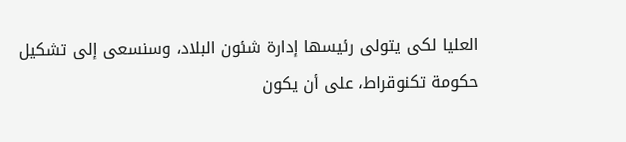العليا لكى يتولى رئيسها إدارة شئون البلاد، وسنسعى إلى تشكيل حكومة تكنوقراط، على أن يكون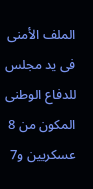الملف الأمنى فى يد مجلس للدفاع الوطنى المكون من 8 عسكريين و7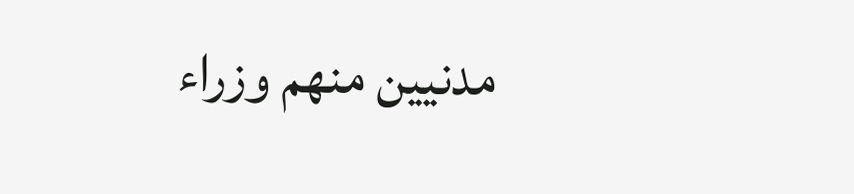مدنيين منهم وزراء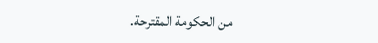من الحكومة المقترحة.